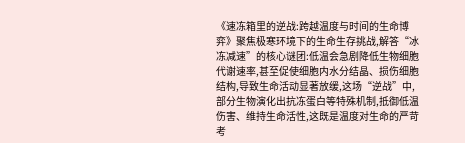《速冻箱里的逆战:跨越温度与时间的生命博弈》聚焦极寒环境下的生命生存挑战,解答“冰冻减速”的核心谜团:低温会急剧降低生物细胞代谢速率,甚至促使细胞内水分结晶、损伤细胞结构,导致生命活动显著放缓,这场“逆战”中,部分生物演化出抗冻蛋白等特殊机制,抵御低温伤害、维持生命活性,这既是温度对生命的严苛考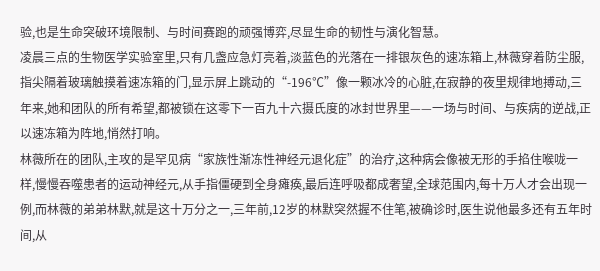验,也是生命突破环境限制、与时间赛跑的顽强博弈,尽显生命的韧性与演化智慧。
凌晨三点的生物医学实验室里,只有几盏应急灯亮着,淡蓝色的光落在一排银灰色的速冻箱上,林薇穿着防尘服,指尖隔着玻璃触摸着速冻箱的门,显示屏上跳动的“-196℃”像一颗冰冷的心脏,在寂静的夜里规律地搏动,三年来,她和团队的所有希望,都被锁在这零下一百九十六摄氏度的冰封世界里——一场与时间、与疾病的逆战,正以速冻箱为阵地,悄然打响。
林薇所在的团队,主攻的是罕见病“家族性渐冻性神经元退化症”的治疗,这种病会像被无形的手掐住喉咙一样,慢慢吞噬患者的运动神经元,从手指僵硬到全身瘫痪,最后连呼吸都成奢望,全球范围内,每十万人才会出现一例,而林薇的弟弟林默,就是这十万分之一,三年前,12岁的林默突然握不住笔,被确诊时,医生说他最多还有五年时间,从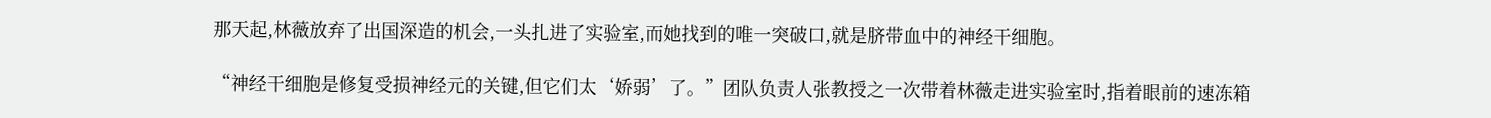那天起,林薇放弃了出国深造的机会,一头扎进了实验室,而她找到的唯一突破口,就是脐带血中的神经干细胞。

“神经干细胞是修复受损神经元的关键,但它们太‘娇弱’了。”团队负责人张教授之一次带着林薇走进实验室时,指着眼前的速冻箱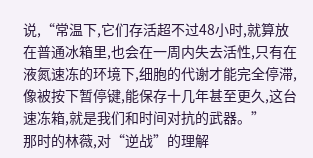说,“常温下,它们存活超不过48小时,就算放在普通冰箱里,也会在一周内失去活性,只有在液氮速冻的环境下,细胞的代谢才能完全停滞,像被按下暂停键,能保存十几年甚至更久,这台速冻箱,就是我们和时间对抗的武器。”
那时的林薇,对“逆战”的理解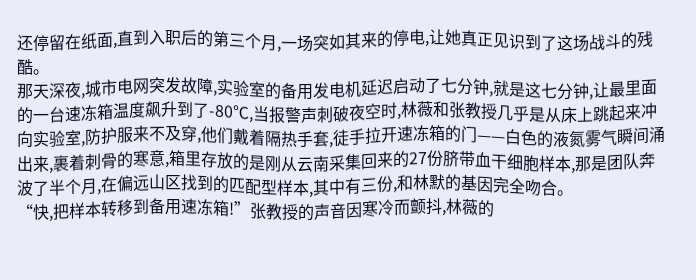还停留在纸面,直到入职后的第三个月,一场突如其来的停电,让她真正见识到了这场战斗的残酷。
那天深夜,城市电网突发故障,实验室的备用发电机延迟启动了七分钟,就是这七分钟,让最里面的一台速冻箱温度飙升到了-80℃,当报警声刺破夜空时,林薇和张教授几乎是从床上跳起来冲向实验室,防护服来不及穿,他们戴着隔热手套,徒手拉开速冻箱的门——白色的液氮雾气瞬间涌出来,裹着刺骨的寒意,箱里存放的是刚从云南采集回来的27份脐带血干细胞样本,那是团队奔波了半个月,在偏远山区找到的匹配型样本,其中有三份,和林默的基因完全吻合。
“快,把样本转移到备用速冻箱!”张教授的声音因寒冷而颤抖,林薇的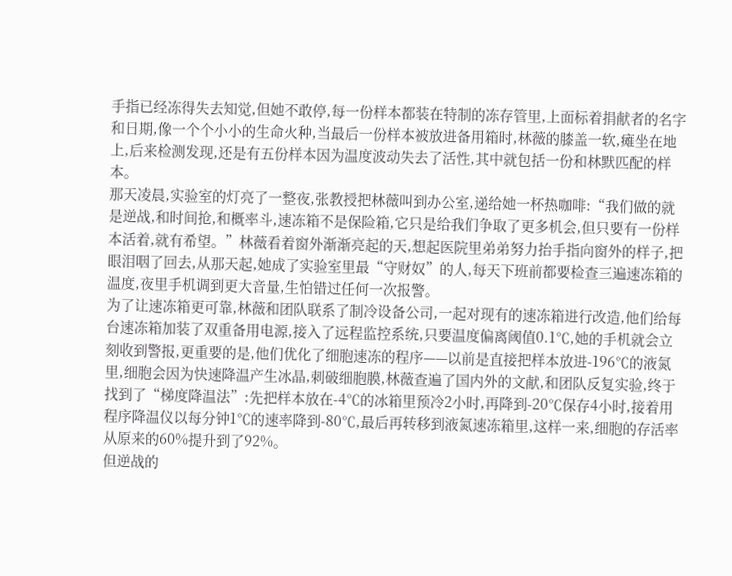手指已经冻得失去知觉,但她不敢停,每一份样本都装在特制的冻存管里,上面标着捐献者的名字和日期,像一个个小小的生命火种,当最后一份样本被放进备用箱时,林薇的膝盖一软,瘫坐在地上,后来检测发现,还是有五份样本因为温度波动失去了活性,其中就包括一份和林默匹配的样本。
那天凌晨,实验室的灯亮了一整夜,张教授把林薇叫到办公室,递给她一杯热咖啡:“我们做的就是逆战,和时间抢,和概率斗,速冻箱不是保险箱,它只是给我们争取了更多机会,但只要有一份样本活着,就有希望。”林薇看着窗外渐渐亮起的天,想起医院里弟弟努力抬手指向窗外的样子,把眼泪咽了回去,从那天起,她成了实验室里最“守财奴”的人,每天下班前都要检查三遍速冻箱的温度,夜里手机调到更大音量,生怕错过任何一次报警。
为了让速冻箱更可靠,林薇和团队联系了制冷设备公司,一起对现有的速冻箱进行改造,他们给每台速冻箱加装了双重备用电源,接入了远程监控系统,只要温度偏离阈值0.1℃,她的手机就会立刻收到警报,更重要的是,他们优化了细胞速冻的程序——以前是直接把样本放进-196℃的液氮里,细胞会因为快速降温产生冰晶,刺破细胞膜,林薇查遍了国内外的文献,和团队反复实验,终于找到了“梯度降温法”:先把样本放在-4℃的冰箱里预冷2小时,再降到-20℃保存4小时,接着用程序降温仪以每分钟1℃的速率降到-80℃,最后再转移到液氮速冻箱里,这样一来,细胞的存活率从原来的60%提升到了92%。
但逆战的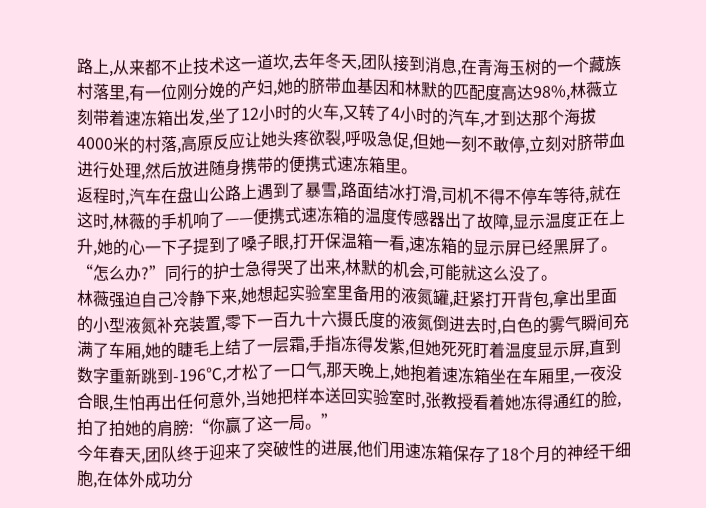路上,从来都不止技术这一道坎,去年冬天,团队接到消息,在青海玉树的一个藏族村落里,有一位刚分娩的产妇,她的脐带血基因和林默的匹配度高达98%,林薇立刻带着速冻箱出发,坐了12小时的火车,又转了4小时的汽车,才到达那个海拔4000米的村落,高原反应让她头疼欲裂,呼吸急促,但她一刻不敢停,立刻对脐带血进行处理,然后放进随身携带的便携式速冻箱里。
返程时,汽车在盘山公路上遇到了暴雪,路面结冰打滑,司机不得不停车等待,就在这时,林薇的手机响了——便携式速冻箱的温度传感器出了故障,显示温度正在上升,她的心一下子提到了嗓子眼,打开保温箱一看,速冻箱的显示屏已经黑屏了。“怎么办?”同行的护士急得哭了出来,林默的机会,可能就这么没了。
林薇强迫自己冷静下来,她想起实验室里备用的液氮罐,赶紧打开背包,拿出里面的小型液氮补充装置,零下一百九十六摄氏度的液氮倒进去时,白色的雾气瞬间充满了车厢,她的睫毛上结了一层霜,手指冻得发紫,但她死死盯着温度显示屏,直到数字重新跳到-196℃,才松了一口气,那天晚上,她抱着速冻箱坐在车厢里,一夜没合眼,生怕再出任何意外,当她把样本送回实验室时,张教授看着她冻得通红的脸,拍了拍她的肩膀:“你赢了这一局。”
今年春天,团队终于迎来了突破性的进展,他们用速冻箱保存了18个月的神经干细胞,在体外成功分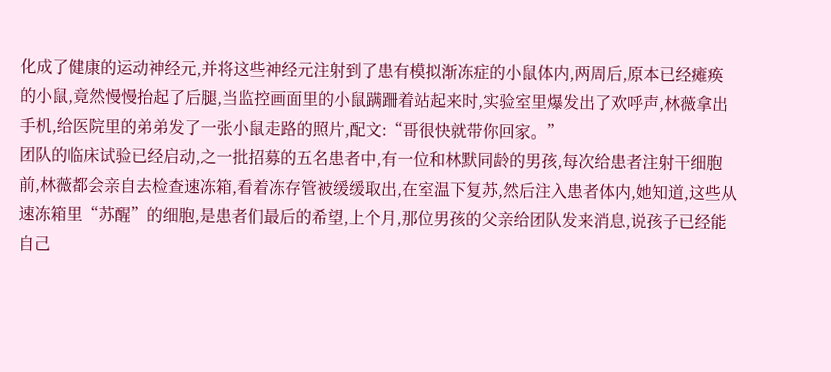化成了健康的运动神经元,并将这些神经元注射到了患有模拟渐冻症的小鼠体内,两周后,原本已经瘫痪的小鼠,竟然慢慢抬起了后腿,当监控画面里的小鼠蹒跚着站起来时,实验室里爆发出了欢呼声,林薇拿出手机,给医院里的弟弟发了一张小鼠走路的照片,配文:“哥很快就带你回家。”
团队的临床试验已经启动,之一批招募的五名患者中,有一位和林默同龄的男孩,每次给患者注射干细胞前,林薇都会亲自去检查速冻箱,看着冻存管被缓缓取出,在室温下复苏,然后注入患者体内,她知道,这些从速冻箱里“苏醒”的细胞,是患者们最后的希望,上个月,那位男孩的父亲给团队发来消息,说孩子已经能自己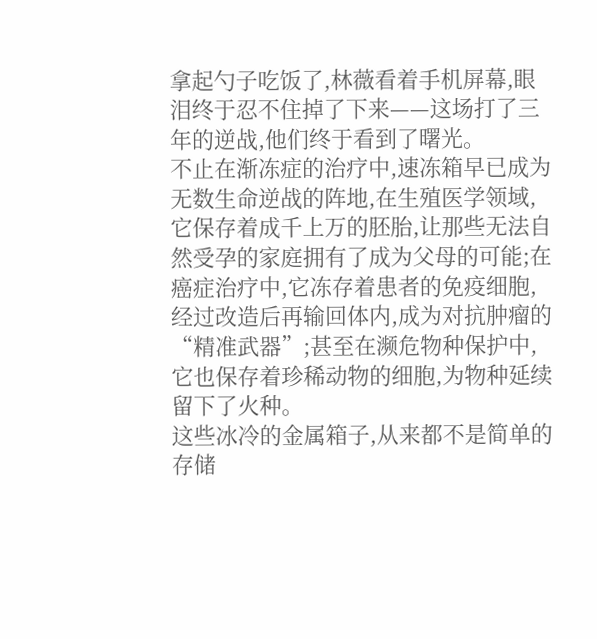拿起勺子吃饭了,林薇看着手机屏幕,眼泪终于忍不住掉了下来——这场打了三年的逆战,他们终于看到了曙光。
不止在渐冻症的治疗中,速冻箱早已成为无数生命逆战的阵地,在生殖医学领域,它保存着成千上万的胚胎,让那些无法自然受孕的家庭拥有了成为父母的可能;在癌症治疗中,它冻存着患者的免疫细胞,经过改造后再输回体内,成为对抗肿瘤的“精准武器”;甚至在濒危物种保护中,它也保存着珍稀动物的细胞,为物种延续留下了火种。
这些冰冷的金属箱子,从来都不是简单的存储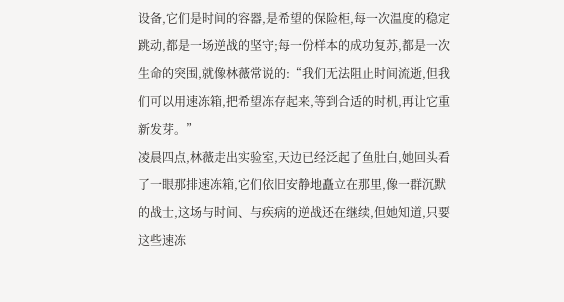设备,它们是时间的容器,是希望的保险柜,每一次温度的稳定跳动,都是一场逆战的坚守;每一份样本的成功复苏,都是一次生命的突围,就像林薇常说的:“我们无法阻止时间流逝,但我们可以用速冻箱,把希望冻存起来,等到合适的时机,再让它重新发芽。”
凌晨四点,林薇走出实验室,天边已经泛起了鱼肚白,她回头看了一眼那排速冻箱,它们依旧安静地矗立在那里,像一群沉默的战士,这场与时间、与疾病的逆战还在继续,但她知道,只要这些速冻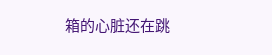箱的心脏还在跳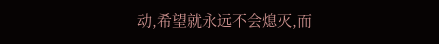动,希望就永远不会熄灭,而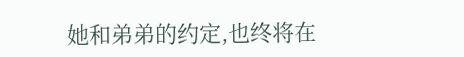她和弟弟的约定,也终将在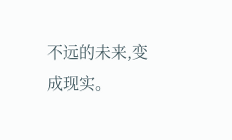不远的未来,变成现实。